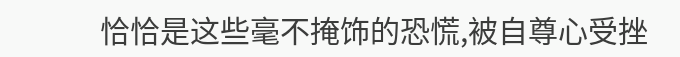恰恰是这些毫不掩饰的恐慌,被自尊心受挫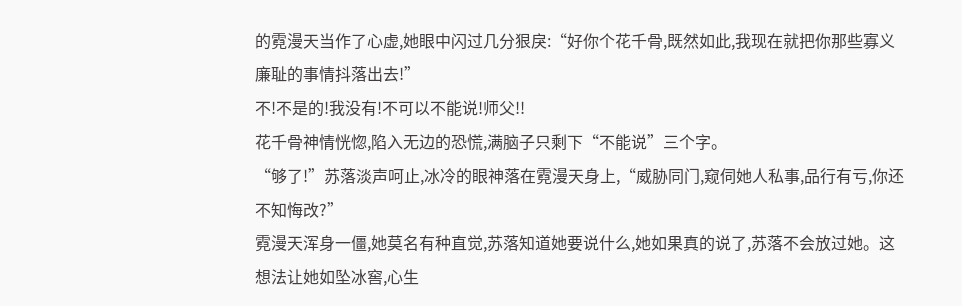的霓漫天当作了心虚,她眼中闪过几分狠戾:“好你个花千骨,既然如此,我现在就把你那些寡义廉耻的事情抖落出去!”
不!不是的!我没有!不可以不能说!师父!!
花千骨神情恍惚,陷入无边的恐慌,满脑子只剩下“不能说”三个字。
“够了!”苏落淡声呵止,冰冷的眼神落在霓漫天身上,“威胁同门,窥伺她人私事,品行有亏,你还不知悔改?”
霓漫天浑身一僵,她莫名有种直觉,苏落知道她要说什么,她如果真的说了,苏落不会放过她。这想法让她如坠冰窖,心生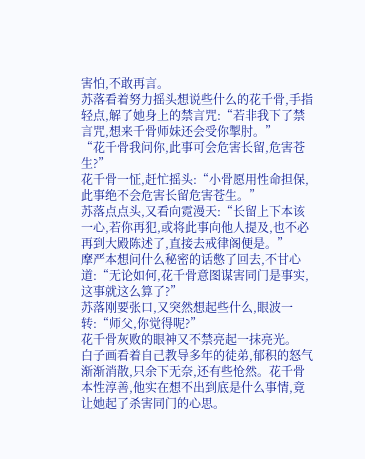害怕,不敢再言。
苏落看着努力摇头想说些什么的花千骨,手指轻点,解了她身上的禁言咒:“若非我下了禁言咒,想来千骨师妹还会受你掣肘。”
“花千骨我问你,此事可会危害长留,危害苍生?”
花千骨一怔,赶忙摇头:“小骨愿用性命担保,此事绝不会危害长留危害苍生。”
苏落点点头,又看向霓漫天:“长留上下本该一心,若你再犯,或将此事向他人提及,也不必再到大殿陈述了,直接去戒律阁便是。”
摩严本想问什么秘密的话憋了回去,不甘心道:“无论如何,花千骨意图谋害同门是事实,这事就这么算了?”
苏落刚要张口,又突然想起些什么,眼波一转:“师父,你觉得呢?”
花千骨灰败的眼神又不禁亮起一抹亮光。
白子画看着自己教导多年的徒弟,郁积的怒气渐渐消散,只余下无奈,还有些怆然。花千骨本性淳善,他实在想不出到底是什么事情,竟让她起了杀害同门的心思。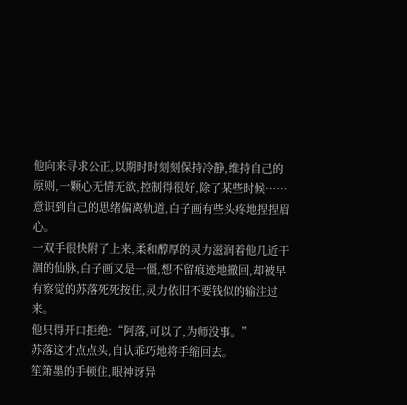他向来寻求公正,以期时时刻刻保持冷静,维持自己的原则,一颗心无情无欲,控制得很好,除了某些时候……
意识到自己的思绪偏离轨道,白子画有些头疼地捏捏眉心。
一双手很快附了上来,柔和醇厚的灵力滋润着他几近干涸的仙脉,白子画又是一僵,想不留痕迹地撤回,却被早有察觉的苏落死死按住,灵力依旧不要钱似的输注过来。
他只得开口拒绝:“阿落,可以了,为师没事。”
苏落这才点点头,自认乖巧地将手缩回去。
笙箫墨的手顿住,眼神讶异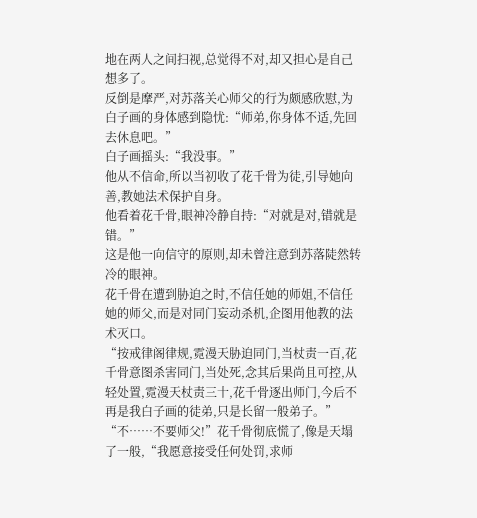地在两人之间扫视,总觉得不对,却又担心是自己想多了。
反倒是摩严,对苏落关心师父的行为颇感欣慰,为白子画的身体感到隐忧:“师弟,你身体不适,先回去休息吧。”
白子画摇头:“我没事。”
他从不信命,所以当初收了花千骨为徒,引导她向善,教她法术保护自身。
他看着花千骨,眼神冷静自持:“对就是对,错就是错。”
这是他一向信守的原则,却未曾注意到苏落陡然转冷的眼神。
花千骨在遭到胁迫之时,不信任她的师姐,不信任她的师父,而是对同门妄动杀机,企图用他教的法术灭口。
“按戒律阁律规,霓漫天胁迫同门,当杖责一百,花千骨意图杀害同门,当处死,念其后果尚且可控,从轻处置,霓漫天杖责三十,花千骨逐出师门,今后不再是我白子画的徒弟,只是长留一般弟子。”
“不……不要师父!”花千骨彻底慌了,像是天塌了一般,“我愿意接受任何处罚,求师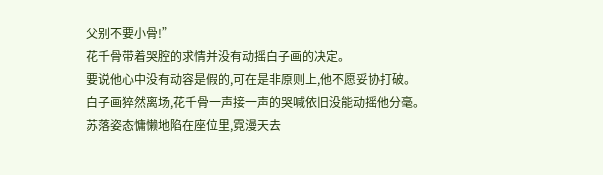父别不要小骨!”
花千骨带着哭腔的求情并没有动摇白子画的决定。
要说他心中没有动容是假的,可在是非原则上,他不愿妥协打破。
白子画猝然离场,花千骨一声接一声的哭喊依旧没能动摇他分毫。
苏落姿态慵懒地陷在座位里,霓漫天去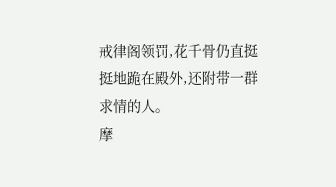戒律阁领罚,花千骨仍直挺挺地跪在殿外,还附带一群求情的人。
摩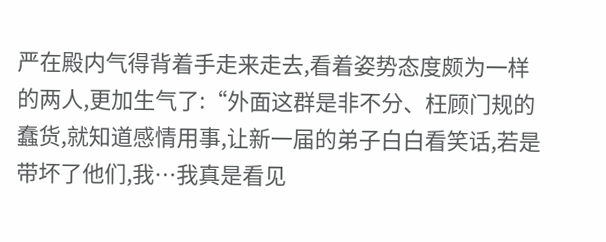严在殿内气得背着手走来走去,看着姿势态度颇为一样的两人,更加生气了:“外面这群是非不分、枉顾门规的蠢货,就知道感情用事,让新一届的弟子白白看笑话,若是带坏了他们,我…我真是看见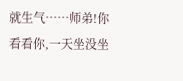就生气……师弟!你看看你,一天坐没坐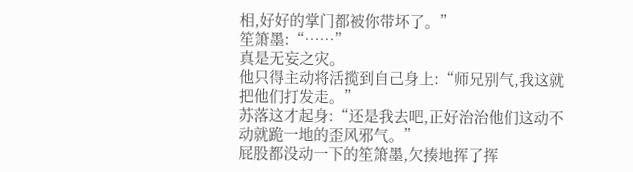相,好好的掌门都被你带坏了。”
笙箫墨:“……”
真是无妄之灾。
他只得主动将活揽到自己身上:“师兄别气,我这就把他们打发走。”
苏落这才起身:“还是我去吧,正好治治他们这动不动就跪一地的歪风邪气。”
屁股都没动一下的笙箫墨,欠揍地挥了挥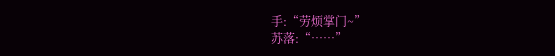手:“劳烦掌门~”
苏落:“……”